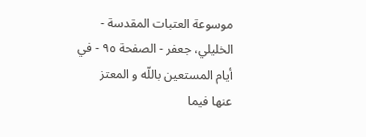موسوعة العتبات المقدسة - الخليلي، جعفر - الصفحة ٩٥ - في أيام المستعين باللّه و المعتز
عنها فيما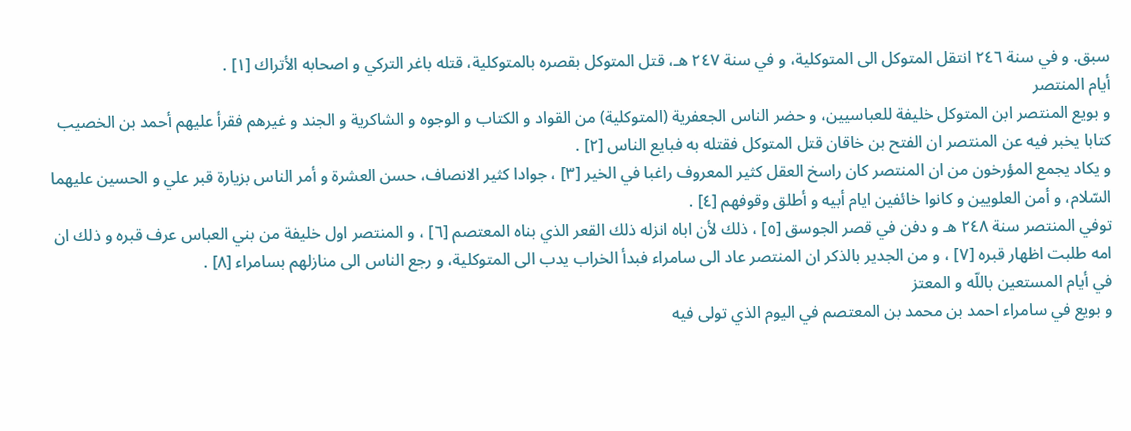سبق. و في سنة ٢٤٦ انتقل المتوكل الى المتوكلية، و في سنة ٢٤٧ هـ، قتل المتوكل بقصره بالمتوكلية، قتله باغر التركي و اصحابه الأتراك [١] .
أيام المنتصر
و بويع المنتصر ابن المتوكل خليفة للعباسيين، و حضر الناس الجعفرية (المتوكلية) من القواد و الكتاب و الوجوه و الشاكرية و الجند و غيرهم فقرأ عليهم أحمد بن الخصيب كتابا يخبر فيه عن المنتصر ان الفتح بن خاقان قتل المتوكل فقتله به فبايع الناس [٢] .
و يكاد يجمع المؤرخون من ان المنتصر كان راسخ العقل كثير المعروف راغبا في الخير [٣] ، جوادا كثير الانصاف، حسن العشرة و أمر الناس بزيارة قبر علي و الحسين عليهما السّلام، و أمن العلويين و كانوا خائفين ايام أبيه و أطلق وقوفهم [٤] .
توفي المنتصر سنة ٢٤٨ هـ و دفن في قصر الجوسق [٥] ، ذلك لأن اباه انزله ذلك القعر الذي بناه المعتصم [٦] ، و المنتصر اول خليفة من بني العباس عرف قبره و ذلك ان امه طلبت اظهار قبره [٧] ، و من الجدير بالذكر ان المنتصر عاد الى سامراء فبدأ الخراب يدب الى المتوكلية، و رجع الناس الى منازلهم بسامراء [٨] .
في أيام المستعين باللّه و المعتز
و بويع في سامراء احمد بن محمد بن المعتصم في اليوم الذي تولى فيه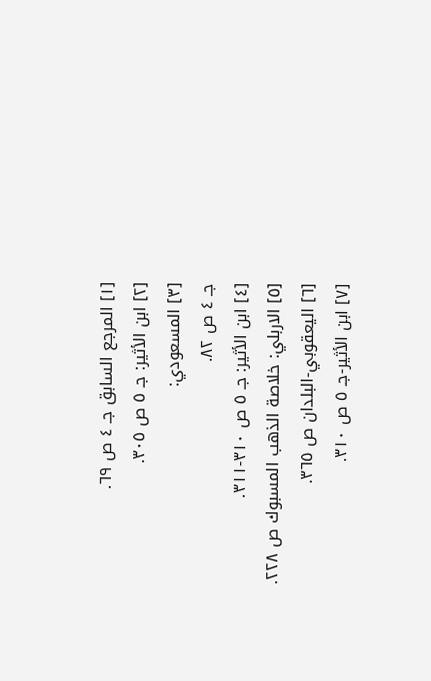[١] المرجع السابق جـ ٤ ص ٦٩.
[٢] ابن الأثير: جـ ٥ ص ٣٠٥.
[٣] المسعودي:
جـ ٤ ص ٨٢.
[٤] ابن الأثير: جـ ٥ ص ٣١٠-٣١١.
[٥] الاربلي: خلاصة الذهب المسبوك ص ٢٢٨.
[٦] اليعقوبي-البلدان ص ٣٦٥.
[٧] ابن الأثير-جـ ٥ ص ٣١٠.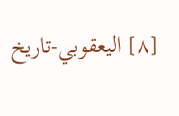[٨] اليعقوبي-تاريخ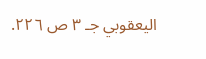اليعقوبي جـ ٣ ص ٢٢٦.